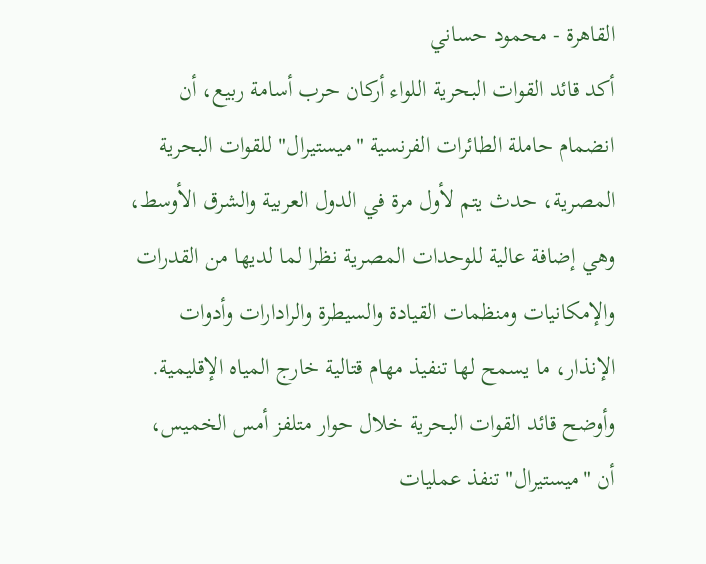القاهرة - محمود حساني
أكد قائد القوات البحرية اللواء أركان حرب أسامة ربيع، أن انضمام حاملة الطائرات الفرنسية "ميستيرال" للقوات البحرية المصرية، حدث يتم لأول مرة في الدول العربية والشرق الأوسط، وهي إضافة عالية للوحدات المصرية نظرا لما لديها من القدرات والإمكانيات ومنظمات القيادة والسيطرة والرادارات وأدوات الإنذار، ما يسمح لها تنفيذ مهام قتالية خارج المياه الإقليمية.
وأوضح قائد القوات البحرية خلال حوار متلفز أمس الخميس، أن "ميستيرال" تنفذ عمليات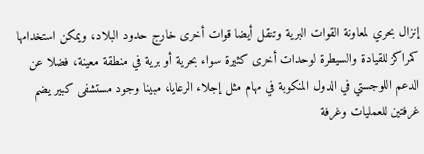إنزال بحري لمعاونة القوات البرية وتنقل أيضا قوات أخرى خارج حدود البلاد، ويمكن استخدامها كمراكز للقيادة والسيطرة لوحدات أخرى كثيرة سواء بحرية أو برية في منطقة معينة، فضلا عن الدعم اللوجستي في الدول المنكوبة في مهام مثل إجلاء الرعايا، مبينا وجود مستشفى كبير يضم غرفتين للعمليات وغرفة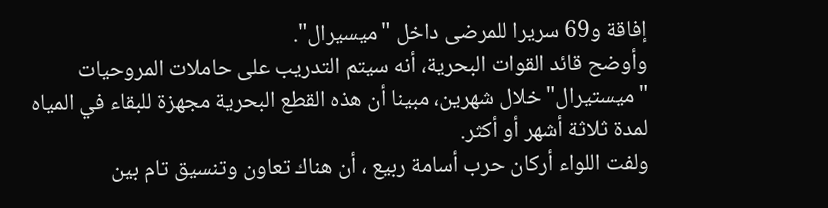إفاقة و69 سريرا للمرضى داخل "ميسيرال".
وأوضح قائد القوات البحرية، أنه سيتم التدريب على حاملات المروحيات "ميستيرال" خلال شهرين، مبينا أن هذه القطع البحرية مجهزة للبقاء في المياه لمدة ثلاثة أشهر أو أكثر.
ولفت اللواء أركان حرب أسامة ربيع ، أن هناك تعاون وتنسيق تام بين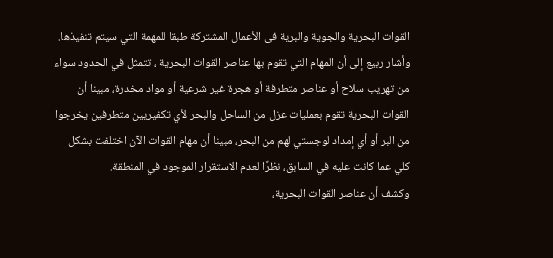القوات البحرية والجوية والبرية فى الأعمال المشتركة طبقا للمهمة التي سيتم تنفيذها.
وأشار ربيع إلى أن المهام التي تقوم بها عناصر القوات البحرية ، تتمثل في الحدود سواء من تهريب سلاح أو عناصر متطرفة أو هجرة غير شرعية أو مواد مخدرة، مبينا أن القوات البحرية تقوم بعمليات عزل من الساحل والبحر لأي تكفيريين متطرفين يخرجوا من البر أو أي إمداد لوجستي لهم من البحر، مبينا أن مهام القوات الآن اختلفت بشكل كلي عما كانت عليه في السابق، نظرًا لعدم الاستقرار الموجود في المنطقة.
وكشف أن عناصر القوات البحرية،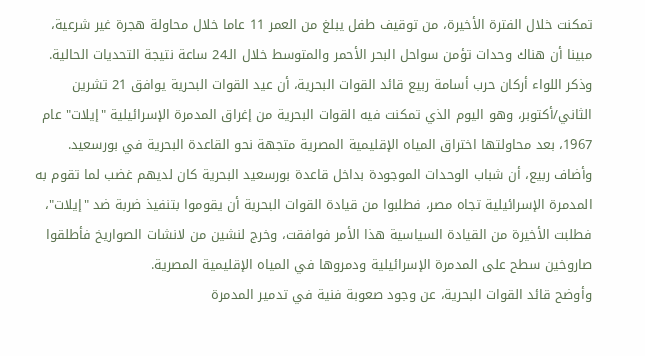تمكنت خلال الفترة الأخيرة، من توقيف طفل يبلغ من العمر 11 عاما خلال محاولة هجرة غير شرعية، مبينا أن هناك وحدات تؤمن سواحل البحر الأحمر والمتوسط خلال الـ24 ساعة نتيجة التحديات الحالية.
وذكر اللواء أركان حرب أسامة ربيع قائد القوات البحرية، أن عيد القوات البحرية يوافق 21 تشرين الثاني/أكتوبر، وهو اليوم الذي تمكنت فيه القوات البحرية من إغراق المدمرة الإسرائيلية "إيلات" عام 1967، بعد محاولتها اختراق المياه الإقليمية المصرية متجهة نحو القاعدة البحرية في بورسعيد.
وأضاف ربيع، أن شباب الوحدات الموجودة بداخل قاعدة بورسعيد البحرية كان لديهم غضب لما تقوم به المدمرة الإسرائيلية تجاه مصر، فطلبوا من قيادة القوات البحرية أن يقوموا بتنفيذ ضربة ضد "إيلات"، فطلبت الأخيرة من القيادة السياسية هذا الأمر فوافقت، وخرج لنشين من لانشات الصواريخ فأطلقوا صاروخين سطح على المدمرة الإسرائيلية ودمروها في المياه الإقليمية المصرية.
وأوضح قائد القوات البحرية، عن وجود صعوبة فنية في تدمير المدمرة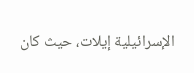الإسرائيلية إيلات، حيث كان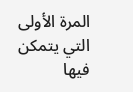المرة الأولى التي يتمكن فيها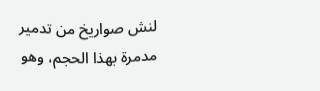لنش صواريخ من تدمير مدمرة بهذا الحجم، وهو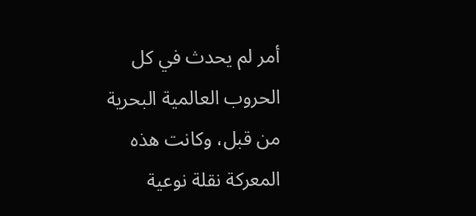أمر لم يحدث في كل الحروب العالمية البحرية من قبل، وكانت هذه المعركة نقلة نوعية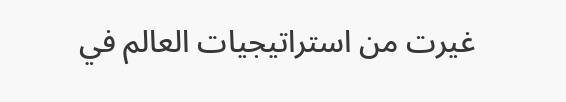غيرت من استراتيجيات العالم في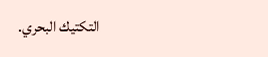التكتيك البحري.